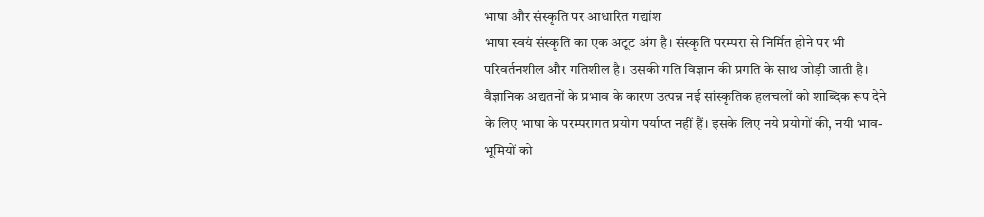भाषा और संस्कृति पर आधारित गद्यांश
भाषा स्वयं संस्कृति का एक अटूट अंग है। संस्कृति परम्परा से निर्मित होने पर भी परिवर्तनशील और गतिशील है। उसकी गति विज्ञान की प्रगति के साथ जोड़ी जाती है। वैज्ञानिक अद्यतनों के प्रभाव के कारण उत्पन्न नई सांस्कृतिक हलचलों को शाब्दिक रूप देने के लिए भाषा के परम्परागत प्रयोग पर्याप्त नहीं हैं। इसके लिए नये प्रयोगों की, नयी भाव-भूमियों को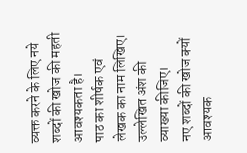व्यक्त करने के लिए नये शब्दों की खोज की महती आवश्यकता है।
पाठ का शीर्षक एवं लेखक का नाम लिखिए।
उल्लेखित अंश की व्याख्या कीजिए।
नए शब्दों की खोज क्यों आवश्यक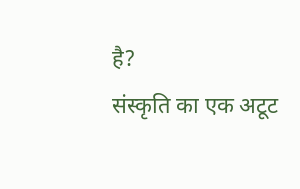है?
संस्कृति का एक अटूट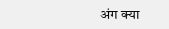अंग क्या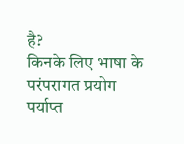है?
किनके लिए भाषा के परंपरागत प्रयोग पर्याप्त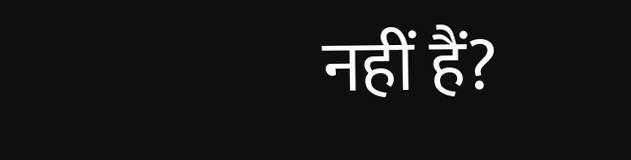नहीं हैं?